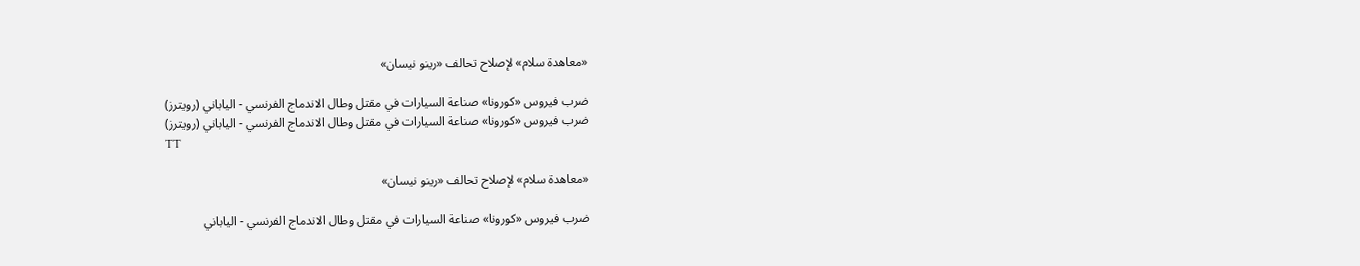«معاهدة سلام» لإصلاح تحالف «رينو نيسان»

ضرب فيروس «كورونا» صناعة السيارات في مقتل وطال الاندماج الفرنسي - الياباني (رويترز)
ضرب فيروس «كورونا» صناعة السيارات في مقتل وطال الاندماج الفرنسي - الياباني (رويترز)
TT

«معاهدة سلام» لإصلاح تحالف «رينو نيسان»

ضرب فيروس «كورونا» صناعة السيارات في مقتل وطال الاندماج الفرنسي - الياباني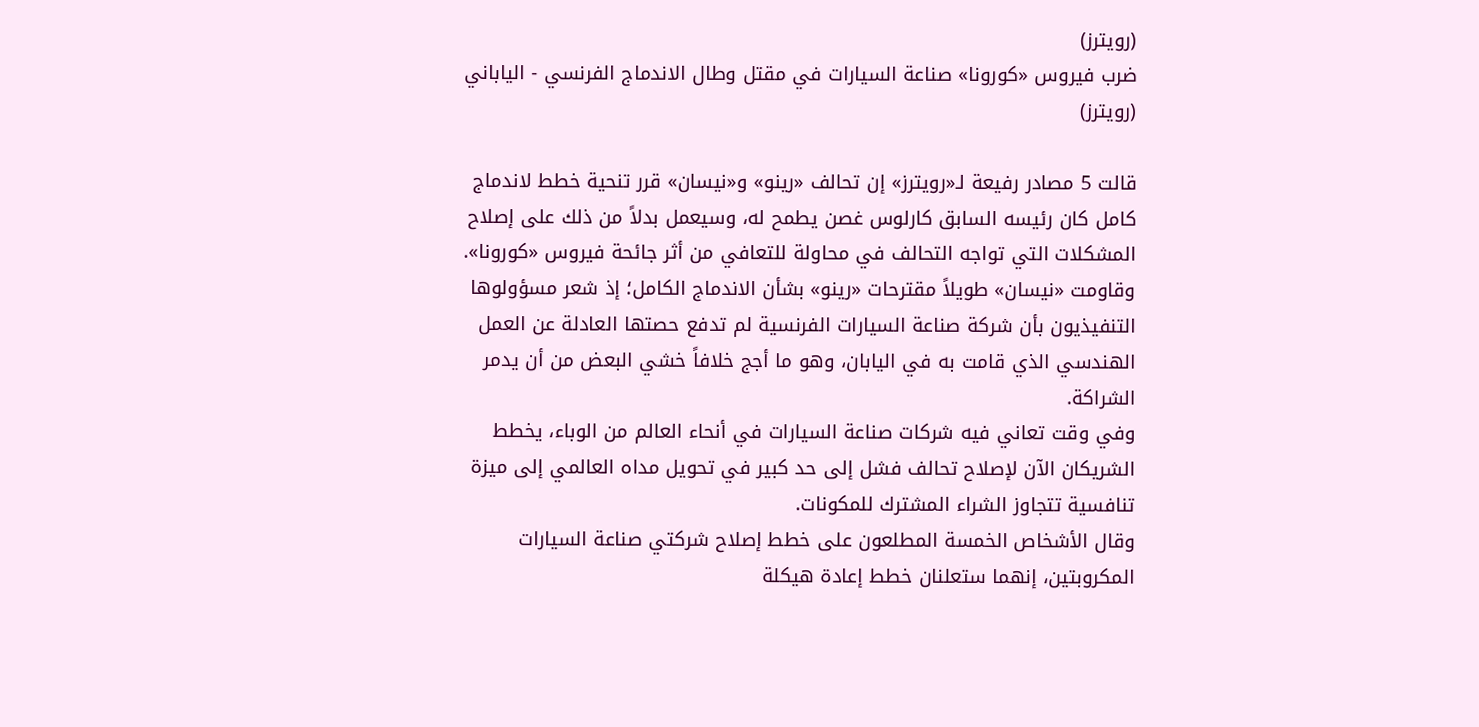(رويترز)
ضرب فيروس «كورونا» صناعة السيارات في مقتل وطال الاندماج الفرنسي - الياباني (رويترز)

قالت 5 مصادر رفيعة لـ«رويترز» إن تحالف «رينو» و«نيسان» قرر تنحية خطط لاندماج كامل كان رئيسه السابق كارلوس غصن يطمح له، وسيعمل بدلاً من ذلك على إصلاح المشكلات التي تواجه التحالف في محاولة للتعافي من أثر جائحة فيروس «كورونا».
وقاومت «نيسان» طويلاً مقترحات «رينو» بشأن الاندماج الكامل؛ إذ شعر مسؤولوها التنفيذيون بأن شركة صناعة السيارات الفرنسية لم تدفع حصتها العادلة عن العمل الهندسي الذي قامت به في اليابان، وهو ما أجج خلافاً خشي البعض من أن يدمر الشراكة.
وفي وقت تعاني فيه شركات صناعة السيارات في أنحاء العالم من الوباء، يخطط الشريكان الآن لإصلاح تحالف فشل إلى حد كبير في تحويل مداه العالمي إلى ميزة تنافسية تتجاوز الشراء المشترك للمكونات.
وقال الأشخاص الخمسة المطلعون على خطط إصلاح شركتي صناعة السيارات المكروبتين، إنهما ستعلنان خطط إعادة هيكلة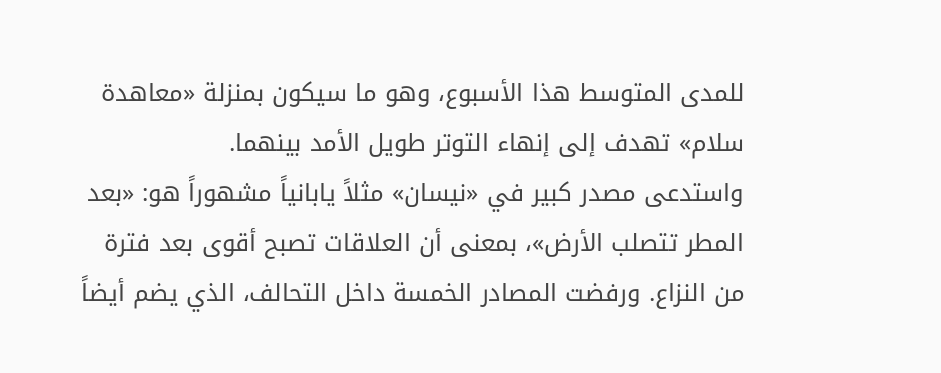للمدى المتوسط هذا الأسبوع، وهو ما سيكون بمنزلة «معاهدة سلام» تهدف إلى إنهاء التوتر طويل الأمد بينهما.
واستدعى مصدر كبير في «نيسان» مثلاً يابانياً مشهوراً هو: «بعد المطر تتصلب الأرض»، بمعنى أن العلاقات تصبح أقوى بعد فترة من النزاع. ورفضت المصادر الخمسة داخل التحالف، الذي يضم أيضاً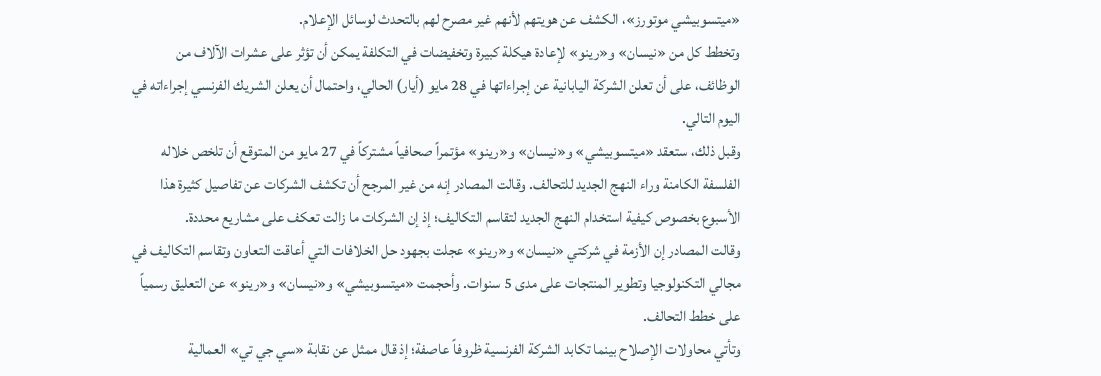«ميتسوبيشي موتورز»، الكشف عن هويتهم لأنهم غير مصرح لهم بالتحدث لوسائل الإعلام.
وتخطط كل من «نيسان» و«رينو» لإعادة هيكلة كبيرة وتخفيضات في التكلفة يمكن أن تؤثر على عشرات الآلاف من الوظائف، على أن تعلن الشركة اليابانية عن إجراءاتها في 28 مايو (أيار) الحالي، واحتمال أن يعلن الشريك الفرنسي إجراءاته في اليوم التالي.
وقبل ذلك، ستعقد «ميتسوبيشي» و«نيسان» و«رينو» مؤتمراً صحافياً مشتركاً في 27 مايو من المتوقع أن تلخص خلاله الفلسفة الكامنة وراء النهج الجديد للتحالف. وقالت المصادر إنه من غير المرجح أن تكشف الشركات عن تفاصيل كثيرة هذا الأسبوع بخصوص كيفية استخدام النهج الجديد لتقاسم التكاليف؛ إذ إن الشركات ما زالت تعكف على مشاريع محددة.
وقالت المصادر إن الأزمة في شركتي «نيسان» و«رينو» عجلت بجهود حل الخلافات التي أعاقت التعاون وتقاسم التكاليف في مجالي التكنولوجيا وتطوير المنتجات على مدى 5 سنوات. وأحجمت «ميتسوبيشي» و«نيسان» و«رينو» عن التعليق رسمياً على خطط التحالف.
وتأتي محاولات الإصلاح بينما تكابد الشركة الفرنسية ظروفاً عاصفة؛ إذ قال ممثل عن نقابة «سي جي تي» العمالية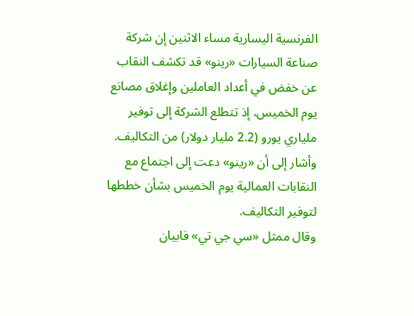الفرنسية اليسارية مساء الاثنين إن شركة صناعة السيارات «رينو» قد تكشف النقاب عن خفض في أعداد العاملين وإغلاق مصانع يوم الخميس، إذ تتطلع الشركة إلى توفير ملياري يورو (2.2 مليار دولار) من التكاليف. وأشار إلى أن «رينو» دعت إلى اجتماع مع النقابات العمالية يوم الخميس بشأن خططها لتوفير التكاليف.
وقال ممثل «سي جي تي» فابيان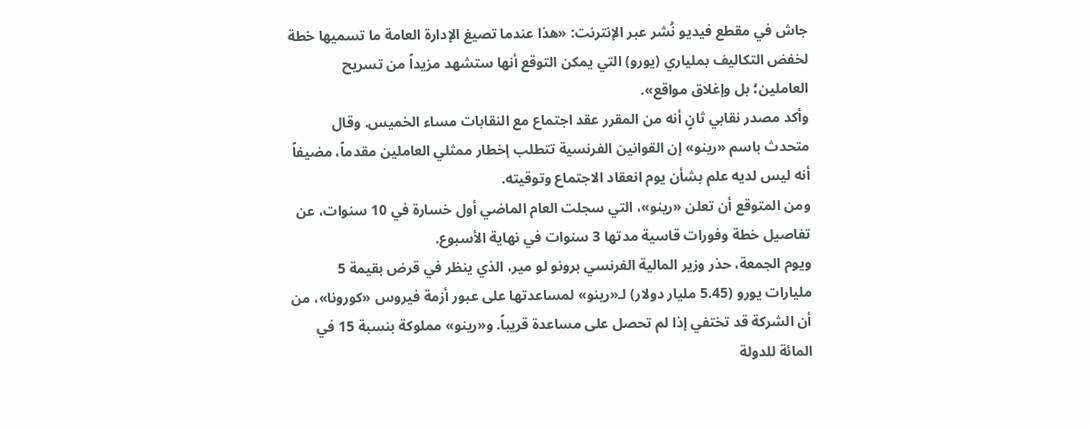جاش في مقطع فيديو نُشر عبر الإنترنت: «هذا عندما تصيغ الإدارة العامة ما تسميها خطة لخفض التكاليف بملياري (يورو) التي يمكن التوقع أنها ستشهد مزيداً من تسريح العاملين؛ بل وإغلاق مواقع».
وأكد مصدر نقابي ثانٍ أنه من المقرر عقد اجتماع مع النقابات مساء الخميس. وقال متحدث باسم «رينو» إن القوانين الفرنسية تتطلب إخطار ممثلي العاملين مقدماً، مضيفاً أنه ليس لديه علم بشأن يوم انعقاد الاجتماع وتوقيته.
ومن المتوقع أن تعلن «رينو»، التي سجلت العام الماضي أول خسارة في 10 سنوات، عن تفاصيل خطة وفورات قاسية مدتها 3 سنوات في نهاية الأسبوع.
ويوم الجمعة، حذر وزير المالية الفرنسي برونو لو مير، الذي ينظر في قرض بقيمة 5 مليارات يورو (5.45 مليار دولار) لـ«رينو» لمساعدتها على عبور أزمة فيروس «كورونا»، من أن الشركة قد تختفي إذا لم تحصل على مساعدة قريباً. و«رينو» مملوكة بنسبة 15 في المائة للدولة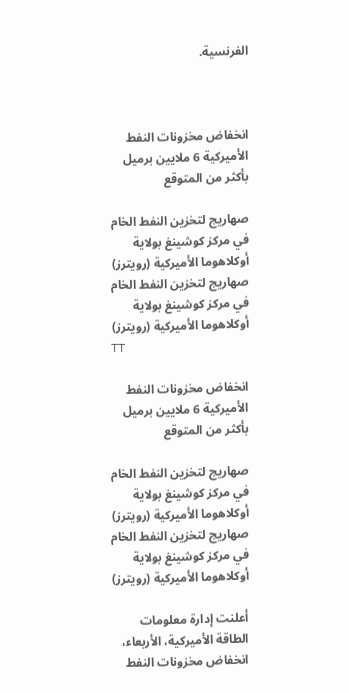الفرنسية.



انخفاض مخزونات النفط الأميركية 6 ملايين برميل بأكثر من المتوقع

صهاريج لتخزين النفط الخام في مركز كوشينغ بولاية أوكلاهوما الأميركية (رويترز)
صهاريج لتخزين النفط الخام في مركز كوشينغ بولاية أوكلاهوما الأميركية (رويترز)
TT

انخفاض مخزونات النفط الأميركية 6 ملايين برميل بأكثر من المتوقع

صهاريج لتخزين النفط الخام في مركز كوشينغ بولاية أوكلاهوما الأميركية (رويترز)
صهاريج لتخزين النفط الخام في مركز كوشينغ بولاية أوكلاهوما الأميركية (رويترز)

أعلنت إدارة معلومات الطاقة الأميركية، الأربعاء، انخفاض مخزونات النفط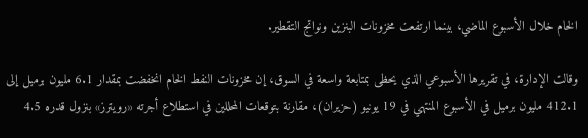الخام خلال الأسبوع الماضي، بينما ارتفعت مخزونات البنزين ونواتج التقطير.

وقالت الإدارة، في تقريرها الأسبوعي الذي يحظى بمتابعة واسعة في السوق، إن مخزونات النفط الخام انخفضت بمقدار 6.1 مليون برميل إلى 412.1 مليون برميل في الأسبوع المنتهي في 19 يونيو (حزيران)، مقارنة بتوقعات المحللين في استطلاع أجرته «رويترز» بنزول قدره 4.5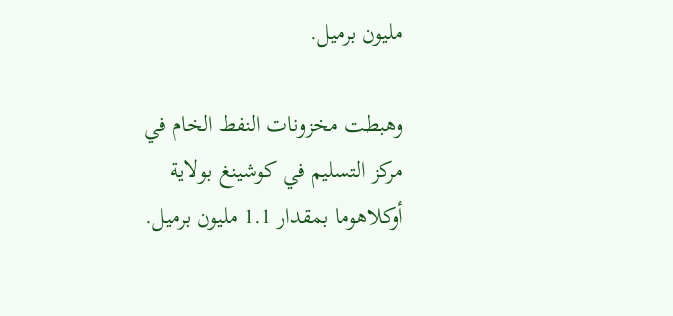مليون برميل.

وهبطت مخزونات النفط الخام في مركز التسليم في كوشينغ بولاية أوكلاهوما بمقدار 1.1 مليون برميل.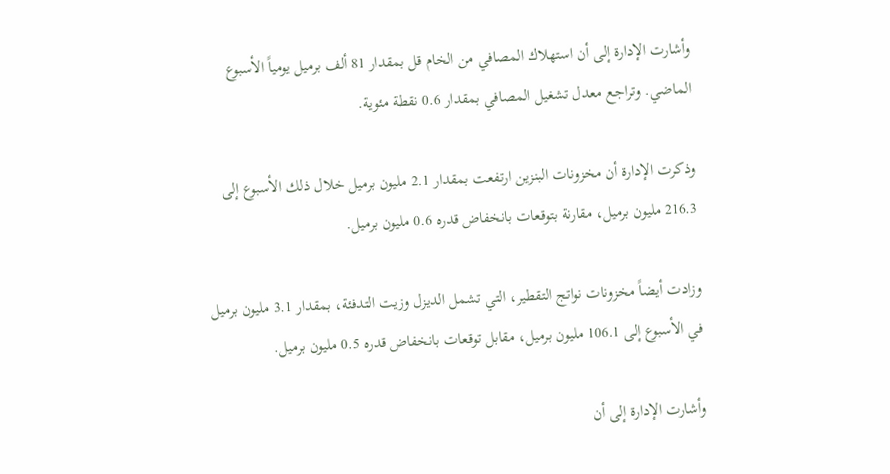وأشارت الإدارة إلى أن استهلاك المصافي من الخام قل بمقدار 81 ألف برميل يومياً الأسبوع الماضي. وتراجع معدل تشغيل المصافي بمقدار 0.6 نقطة مئوية.

وذكرت الإدارة أن مخزونات البنزين ارتفعت بمقدار 2.1 مليون برميل خلال ذلك الأسبوع إلى 216.3 مليون برميل، مقارنة بتوقعات بانخفاض قدره 0.6 مليون برميل.

وزادت أيضاً مخزونات نواتج التقطير، التي تشمل الديزل وزيت التدفئة، بمقدار 3.1 مليون برميل في الأسبوع إلى 106.1 مليون برميل، مقابل توقعات بانخفاض قدره 0.5 مليون برميل.

وأشارت الإدارة إلى أن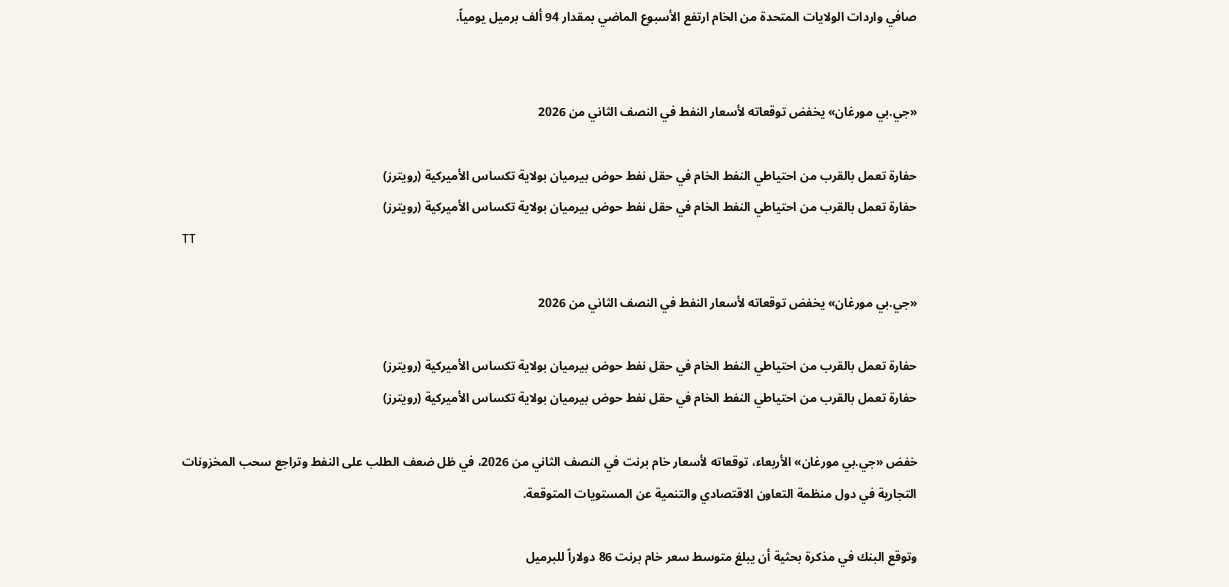صافي واردات الولايات المتحدة من الخام ارتفع الأسبوع الماضي بمقدار 94 ألف برميل يومياً.


«جي.بي مورغان» يخفض توقعاته لأسعار النفط في النصف الثاني من 2026

حفارة تعمل بالقرب من احتياطي النفط الخام في حقل نفط حوض بيرميان بولاية تكساس الأميركية (رويترز)
حفارة تعمل بالقرب من احتياطي النفط الخام في حقل نفط حوض بيرميان بولاية تكساس الأميركية (رويترز)
TT

«جي.بي مورغان» يخفض توقعاته لأسعار النفط في النصف الثاني من 2026

حفارة تعمل بالقرب من احتياطي النفط الخام في حقل نفط حوض بيرميان بولاية تكساس الأميركية (رويترز)
حفارة تعمل بالقرب من احتياطي النفط الخام في حقل نفط حوض بيرميان بولاية تكساس الأميركية (رويترز)

خفض «جي.بي مورغان» الأربعاء، توقعاته لأسعار خام برنت في النصف الثاني من 2026، في ظل ضعف الطلب على النفط وتراجع سحب المخزونات التجارية في دول منظمة التعاون الاقتصادي والتنمية عن المستويات المتوقعة.

وتوقع البنك في مذكرة بحثية أن يبلغ متوسط سعر خام برنت 86 دولاراً للبرميل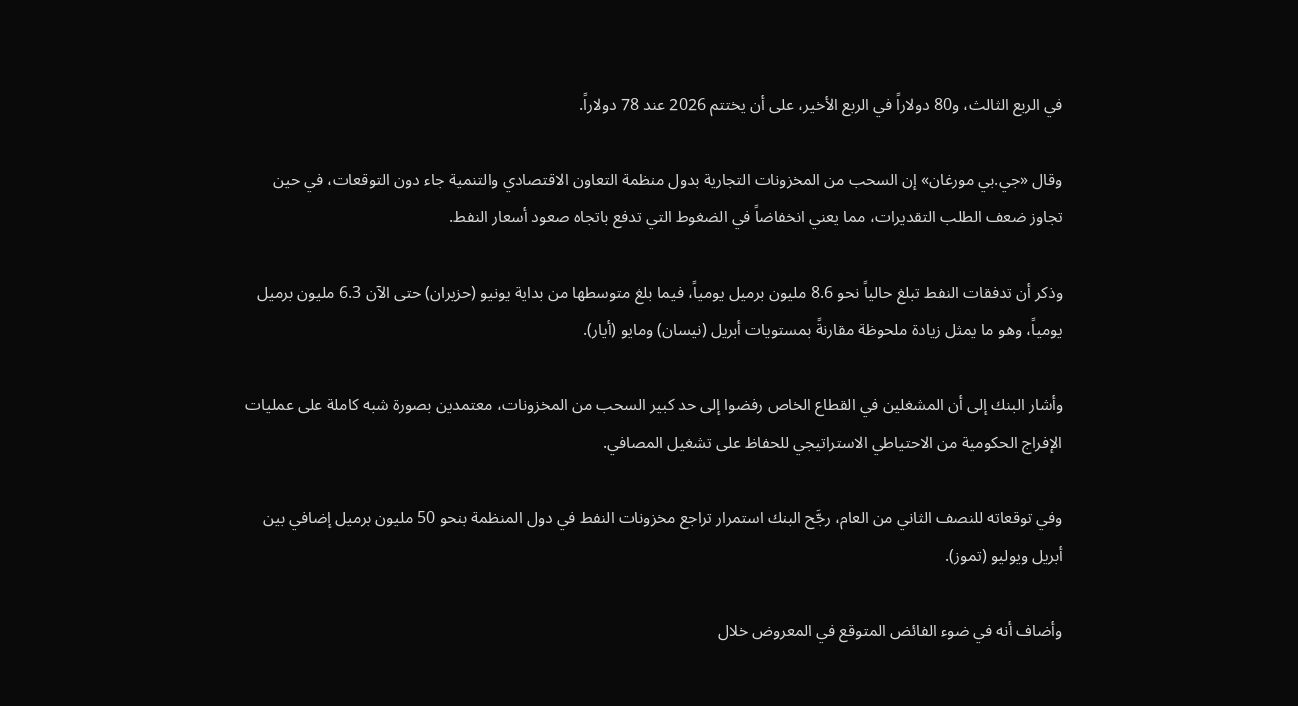في الربع الثالث، و80 دولاراً في الربع الأخير، على أن يختتم 2026 عند 78 دولاراً.

وقال «جي.بي مورغان» إن السحب من المخزونات التجارية بدول منظمة التعاون الاقتصادي والتنمية جاء دون التوقعات، في حين تجاوز ضعف الطلب التقديرات، مما يعني انخفاضاً في الضغوط التي تدفع باتجاه صعود أسعار النفط.

وذكر أن تدفقات النفط تبلغ حالياً نحو 8.6 مليون برميل يومياً، فيما بلغ متوسطها من بداية يونيو (حزيران) حتى الآن 6.3 مليون برميل يومياً، وهو ما يمثل زيادة ملحوظة مقارنةً بمستويات أبريل (نيسان) ومايو (أيار).

وأشار البنك إلى أن المشغلين في القطاع الخاص رفضوا إلى حد كبير السحب من المخزونات، معتمدين بصورة شبه كاملة على عمليات الإفراج الحكومية من الاحتياطي الاستراتيجي للحفاظ على تشغيل المصافي.

وفي توقعاته للنصف الثاني من العام، رجَّح البنك استمرار تراجع مخزونات النفط في دول المنظمة بنحو 50 مليون برميل إضافي بين أبريل ويوليو (تموز).

وأضاف أنه في ضوء الفائض المتوقع في المعروض خلال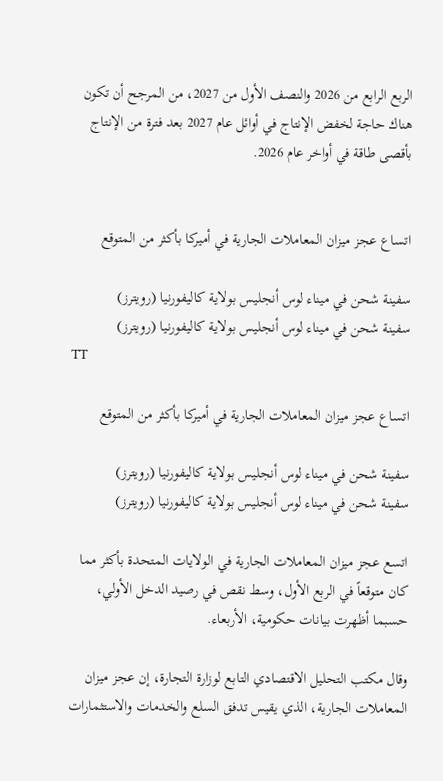الربع الرابع من 2026 والنصف الأول من 2027، من المرجح أن تكون هناك حاجة لخفض الإنتاج في أوائل عام 2027 بعد فترة من الإنتاج بأقصى طاقة في أواخر عام 2026.


اتساع عجز ميزان المعاملات الجارية في أميركا بأكثر من المتوقع

سفينة شحن في ميناء لوس أنجليس بولاية كاليفورنيا (رويترز)
سفينة شحن في ميناء لوس أنجليس بولاية كاليفورنيا (رويترز)
TT

اتساع عجز ميزان المعاملات الجارية في أميركا بأكثر من المتوقع

سفينة شحن في ميناء لوس أنجليس بولاية كاليفورنيا (رويترز)
سفينة شحن في ميناء لوس أنجليس بولاية كاليفورنيا (رويترز)

اتسع عجز ميزان المعاملات الجارية في الولايات المتحدة بأكثر مما كان متوقعاً في الربع الأول، وسط نقص في رصيد الدخل الأولي، حسبما أظهرت بيانات حكومية، الأربعاء.

وقال مكتب التحليل الاقتصادي التابع لوزارة التجارة، إن عجز ميزان المعاملات الجارية، الذي يقيس تدفق السلع والخدمات والاستثمارات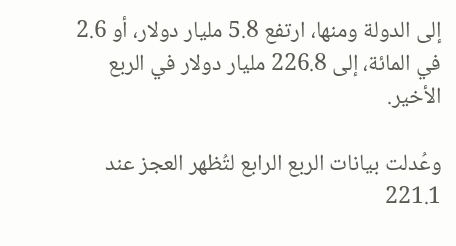إلى الدولة ومنها، ارتفع 5.8 مليار دولار، أو 2.6 في المائة، إلى 226.8 مليار دولار في الربع الأخير.

وعُدلت بيانات الربع الرابع لتُظهر العجز عند 221.1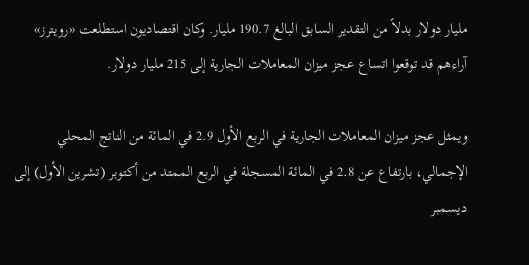مليار دولار بدلاً من التقدير السابق البالغ 190.7 مليار. وكان اقتصاديون استطلعت «رويترز» آراءهم قد توقعوا اتساع عجز ميزان المعاملات الجارية إلى 215 مليار دولار.

ويمثل عجز ميزان المعاملات الجارية في الربع الأول 2.9 في المائة من الناتج المحلي الإجمالي، بارتفاع عن 2.8 في المائة المسجلة في الربع الممتد من أكتوبر (تشرين الأول) إلى ديسمبر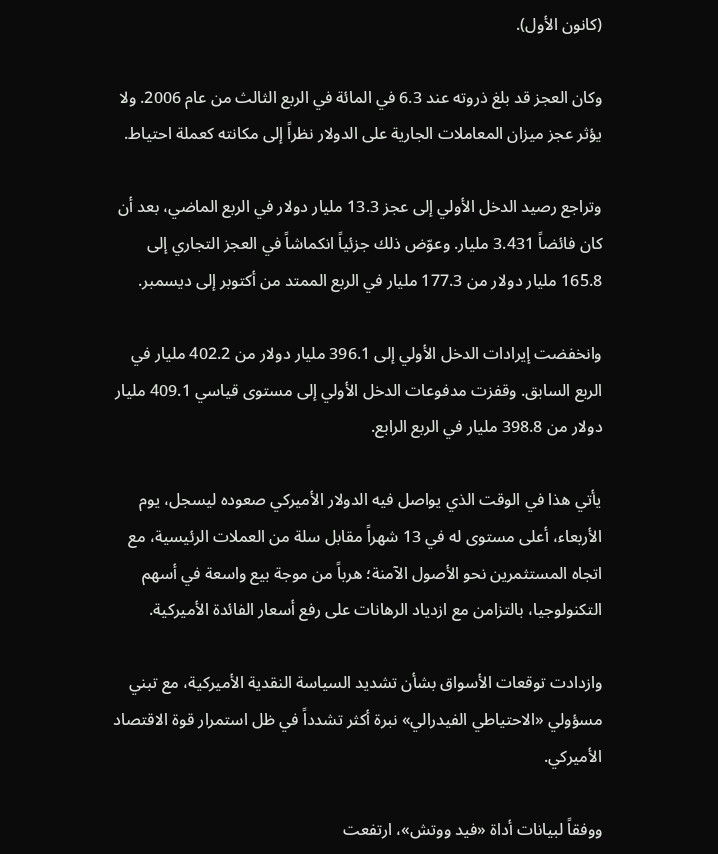(كانون الأول).

وكان العجز قد بلغ ذروته عند 6.3 في المائة في الربع الثالث من عام 2006. ولا يؤثر عجز ميزان المعاملات الجارية على الدولار نظراً إلى مكانته كعملة احتياط.

وتراجع رصيد الدخل الأولي إلى عجز 13.3 مليار دولار في الربع الماضي، بعد أن كان فائضاً 3.431 مليار. وعوّض ذلك جزئياً انكماشاً في العجز التجاري إلى 165.8 مليار دولار من 177.3 مليار في الربع الممتد من أكتوبر إلى ديسمبر.

وانخفضت إيرادات الدخل الأولي إلى 396.1 مليار دولار من 402.2 مليار في الربع السابق. وقفزت مدفوعات الدخل الأولي إلى مستوى قياسي 409.1 مليار دولار من 398.8 مليار في الربع الرابع.

يأتي هذا في الوقت الذي يواصل فيه الدولار الأميركي صعوده ليسجل، يوم الأربعاء، أعلى مستوى له في 13 شهراً مقابل سلة من العملات الرئيسية، مع اتجاه المستثمرين نحو الأصول الآمنة؛ هرباً من موجة بيع واسعة في أسهم التكنولوجيا، بالتزامن مع ازدياد الرهانات على رفع أسعار الفائدة الأميركية.

وازدادت توقعات الأسواق بشأن تشديد السياسة النقدية الأميركية، مع تبني مسؤولي «الاحتياطي الفيدرالي» نبرة أكثر تشدداً في ظل استمرار قوة الاقتصاد الأميركي.

ووفقاً لبيانات أداة «فيد ووتش»، ارتفعت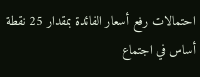احتمالات رفع أسعار الفائدة بمقدار 25 نقطة أساس في اجتماع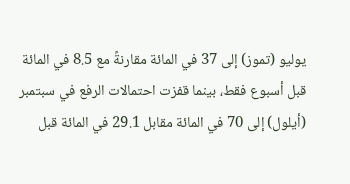يوليو (تموز) إلى 37 في المائة مقارنةً مع 8.5 في المائة قبل أسبوع فقط، بينما قفزت احتمالات الرفع في سبتمبر (أيلول) إلى 70 في المائة مقابل 29.1 في المائة قبل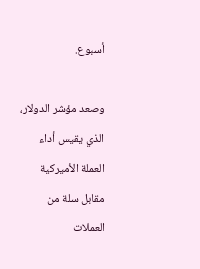أسبوع.

وصعد مؤشر الدولار، الذي يقيس أداء العملة الأميركية مقابل سلة من العملات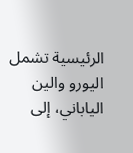الرئيسية تشمل اليورو والين الياباني، إلى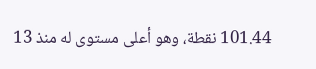101.44 نقطة، وهو أعلى مستوى له منذ 13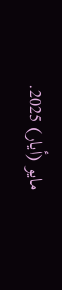مايو (أيار) 2025.